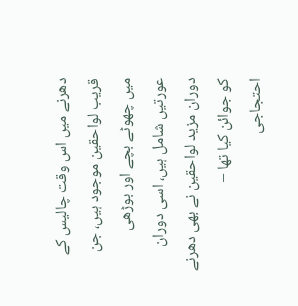دھرنے میں اس وقت چالیس کے قریب لواحقین موجود ہیں، جن میں چھوٹے بچے اور بوڑھی عورتیں شامل ہیں، اسی دوران دوران مزید لواحقین نے بھی دھرنے کو جوائن کیا تھا –
احتجاجی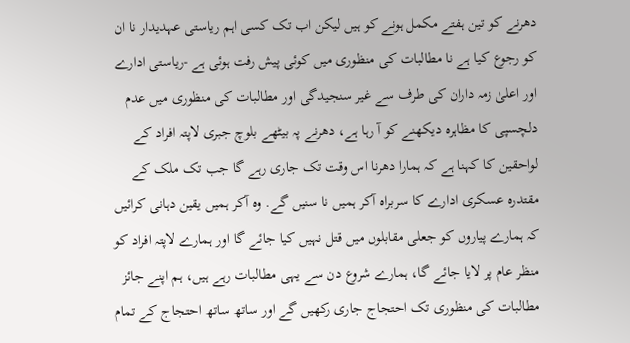دھرنے کو تین ہفتے مکمل ہونے کو ہیں لیکن اب تک کسی اہم ریاستی عہدیدار نا ان کو رجوع کیا ہے نا مطالبات کی منظوری میں کوئی پیش رفت ہوئی ہے -ریاستی ادارے اور اعلیٰ زمہ داران کی طرف سے غیر سنجیدگی اور مطالبات کی منظوری میں عدم دلچسپی کا مظاہرہ دیکھنے کو آ رہا ہے، دھرنے پہ بیٹھے بلوچ جبری لاپتہ افراد کے لواحقین کا کہنا ہے کہ ہمارا دھرنا اس وقت تک جاری رہے گا جب تک ملک کے مقتدرہ عسکری ادارے کا سربراہ آکر ہمیں نا سنیں گے. وہ آکر ہمیں یقین دہانی کرائیں کہ ہمارے پیاروں کو جعلی مقابلوں میں قتل نہیں کیا جائے گا اور ہمارے لاپتہ افراد کو منظر عام پر لایا جائے گا، ہمارے شروع دن سے یہی مطالبات رہے ہیں، ہم اپنے جائز مطالبات کی منظوری تک احتجاج جاری رکھیں گے اور ساتھ ساتھ احتجاج کے تمام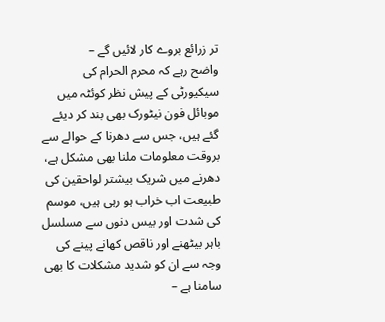تر زرائع بروے کار لائیں گے –
واضح رہے کہ محرم الحرام کی سیکیورٹی کے پیش نظر کوئٹہ میں موبائل فون نیٹورک بھی بند کر دیئے گئے ہیں، جس سے دھرنا کے حوالے سے بروقت معلومات ملنا بھی مشکل ہے، دھرنے میں شریک بیشتر لواحقین کی طبیعت اب خراب ہو رہی ہیں، موسم کی شدت اور بیس دنوں سے مسلسل باہر بیٹھنے اور ناقص کھانے پینے کی وجہ سے ان کو شدید مشکلات کا بھی سامنا ہے –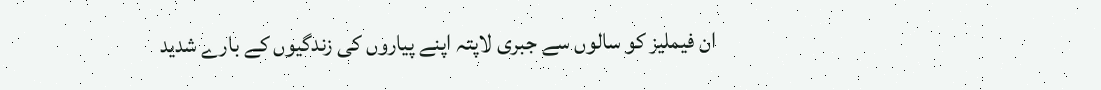ان فیملیز کو سالوں سے جبری لاپتہ اپنے پیاروں کی زندگیوں کے بارے شدید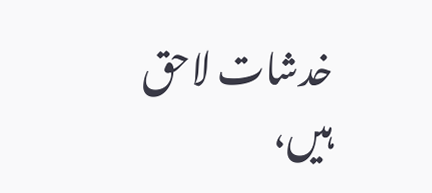خدشات لاحق ہیں،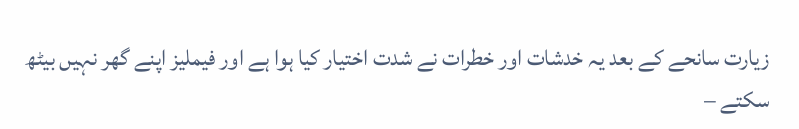زیارت سانحے کے بعد یہ خدشات اور خطرات نے شدت اختیار کیا ہوا ہے اور فیملیز اپنے گھر نہیں بیٹھ سکتے –